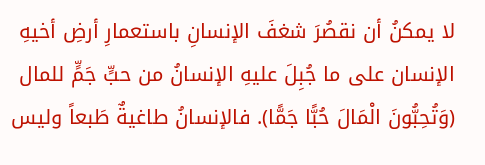لا يمكنُ أن نقصُرَ شغفَ الإنسانِ باستعمارِ أرضِ أخيهِ الإنسان على ما جُبِلَ عليهِ الإنسانُ من حبٍّ جَمٍّ للمال (وَتُحِبُّونَ الْمَالَ حُبًّا جَمًّا). فالإنسانُ طاغيةٌ طَبعاً وليس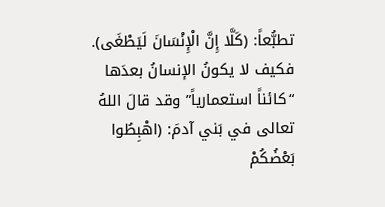تطبُّعاً: (كَلَّا إِنَّ الْإِنْسَانَ لَيَطْغَى). فكيف لا يكونُ الإنسانُ بعدَها “كائناً استعمارياً” وقد قالَ اللهُ تعالى في بَني آدمَ: (اهْبِطُوا بَعْضُكُمْ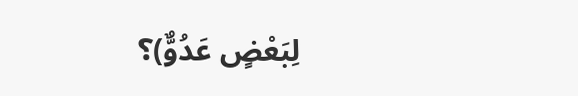لِبَعْضٍ عَدُوٌّ)؟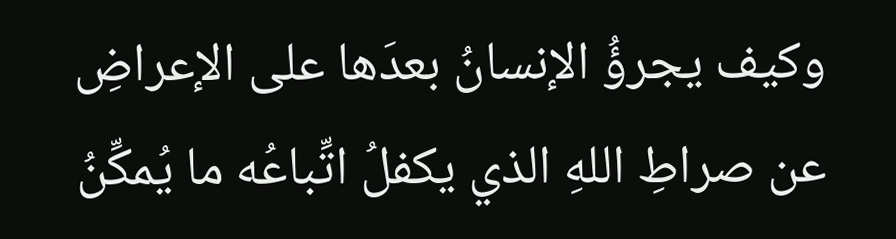وكيف يجرؤُ الإنسانُ بعدَها على الإعراضِ عن صراطِ اللهِ الذي يكفلُ اتِّباعُه ما يُمكِّنُ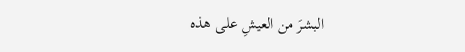البشرَ من العيشِ على هذه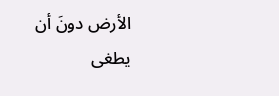الأرض دونَ أن يطغى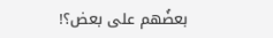بعضُهم على بعض؟!